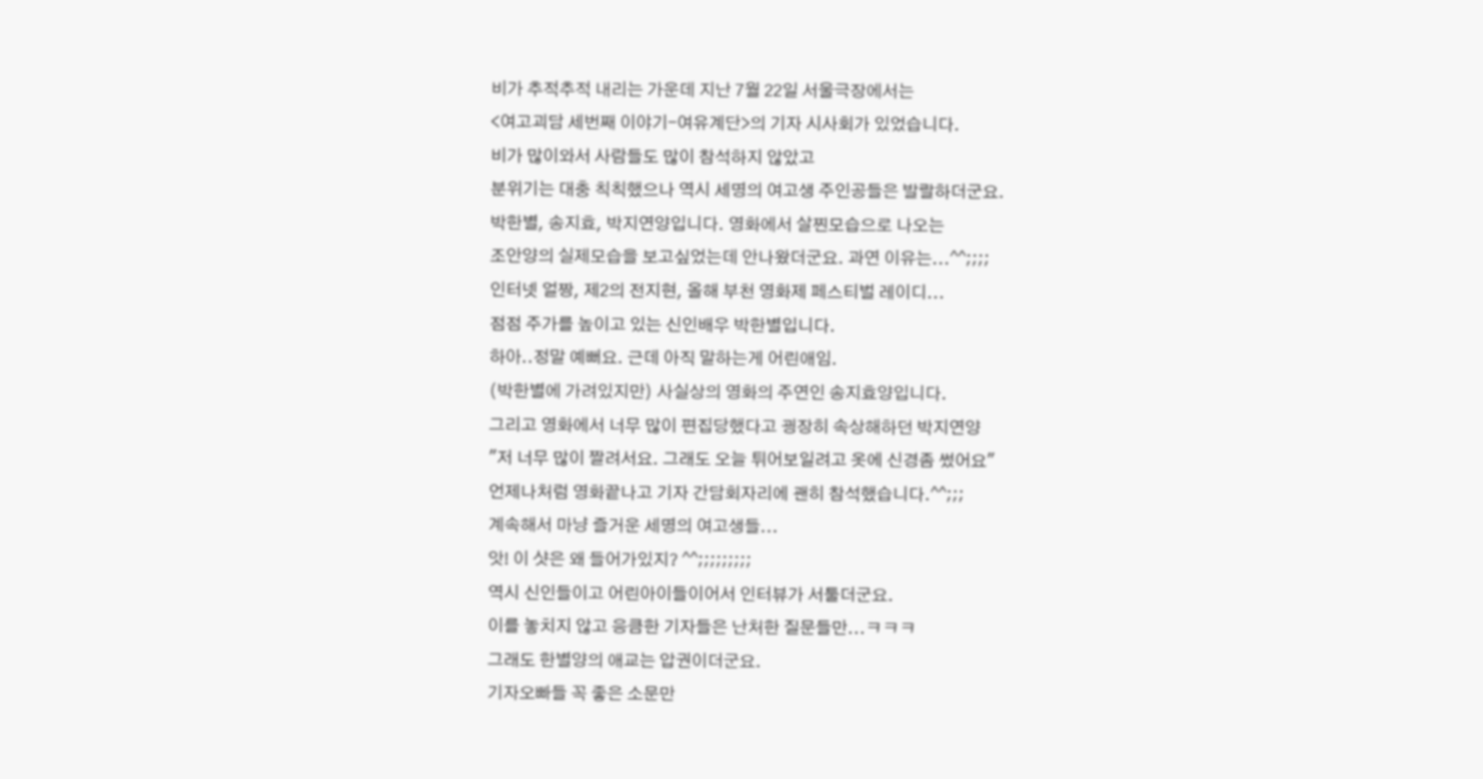비가 추적추적 내리는 가운데 지난 7월 22일 서울극장에서는
<여고괴담 세번째 이야기-여유계단>의 기자 시사회가 있었습니다.
비가 많이와서 사람들도 많이 참석하지 않았고
분위기는 대충 칙칙했으나 역시 세명의 여고생 주인공들은 발랄하더군요.
박한별, 송지효, 박지연양입니다. 영화에서 살찐모습으로 나오는
조안양의 실제모습을 보고싶었는데 안나왔더군요. 과연 이유는...^^;;;;
인터넷 얼짱, 제2의 전지현, 올해 부천 영화제 페스티벌 레이디...
점점 주가를 높이고 있는 신인배우 박한별입니다.
하아..정말 예뻐요. 근데 아직 말하는게 어린애임.
(박한별에 가려있지만) 사실상의 영화의 주연인 송지효양입니다.
그리고 영화에서 너무 많이 편집당했다고 굉장히 속상해하던 박지연양
"저 너무 많이 짤려서요. 그래도 오늘 튀어보일려고 옷에 신경좀 썼어요"
언제나처럼 영화끝나고 기자 간담회자리에 괜히 참석했습니다.^^;;;
계속해서 마냥 즐거운 세명의 여고생들...
앗! 이 샷은 왜 들어가있지? ^^;;;;;;;;;
역시 신인들이고 어린아이들이어서 인터뷰가 서툴더군요.
이를 놓치지 않고 응큼한 기자들은 난처한 질문들만...ㅋㅋㅋ
그래도 한별양의 애교는 압권이더군요.
기자오빠들 꼭 좋은 소문만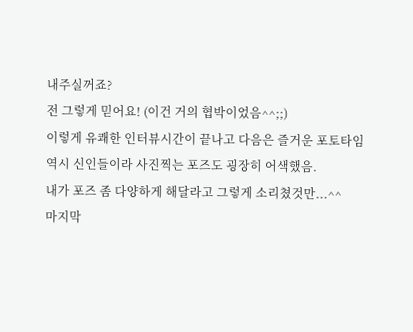내주실꺼죠?
전 그렇게 믿어요! (이건 거의 협박이었음^^;;)
이렇게 유쾌한 인터뷰시간이 끝나고 다음은 즐거운 포토타임
역시 신인들이라 사진찍는 포즈도 굉장히 어색했음.
내가 포즈 좀 다양하게 해달라고 그렇게 소리쳤것만...^^
마지막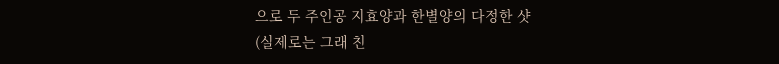으로 두 주인공 지효양과 한별양의 다정한 샷
(실제로는 그래 친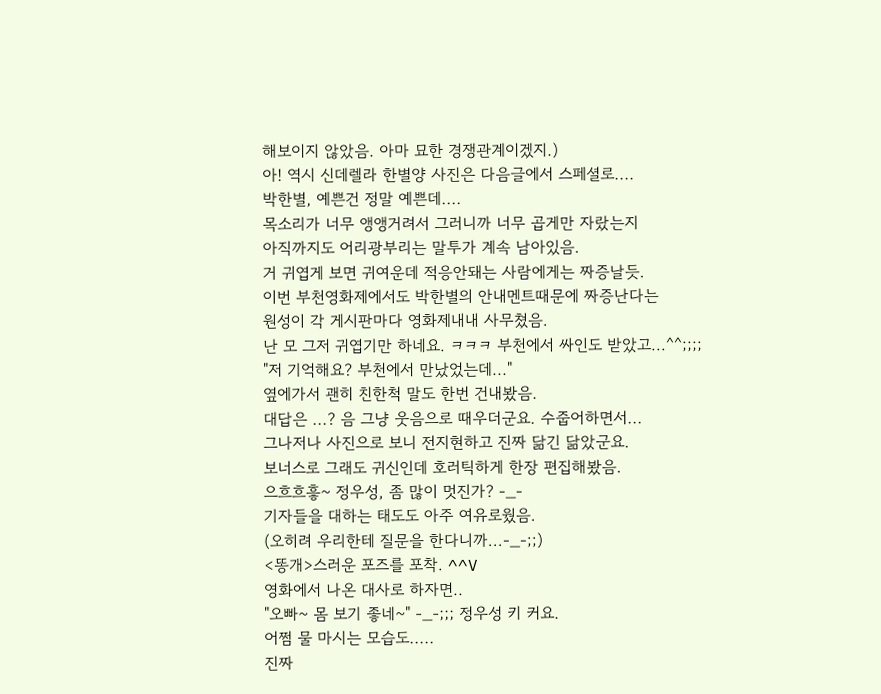해보이지 않았음. 아마 묘한 경쟁관계이겠지.)
아! 역시 신데렐라 한별양 사진은 다음글에서 스페셜로....
박한별, 예쁜건 정말 예쁜데....
목소리가 너무 앵앵거려서 그러니까 너무 곱게만 자랐는지
아직까지도 어리광부리는 말투가 계속 남아있음.
거 귀엽게 보면 귀여운데 적응안돼는 사람에게는 짜증날듯.
이번 부천영화제에서도 박한별의 안내멘트때문에 짜증난다는
원성이 각 게시판마다 영화제내내 사무쳤음.
난 모 그저 귀엽기만 하네요. ㅋㅋㅋ 부천에서 싸인도 받았고...^^;;;;
"저 기억해요? 부천에서 만났었는데..."
옆에가서 괜히 친한척 말도 한번 건내봤음.
대답은 ...? 음 그냥 웃음으로 때우더군요. 수줍어하면서...
그나저나 사진으로 보니 전지현하고 진짜 닮긴 닮았군요.
보너스로 그래도 귀신인데 호러틱하게 한장 편집해봤음.
으흐흐흫~ 정우성, 좀 많이 멋진가? -_-
기자들을 대하는 태도도 아주 여유로웠음.
(오히려 우리한테 질문을 한다니까...-_-;;)
<똥개>스러운 포즈를 포착. ^^V
영화에서 나온 대사로 하자면..
"오빠~ 몸 보기 좋네~" -_-;;; 정우성 키 커요.
어쩜 물 마시는 모습도.....
진짜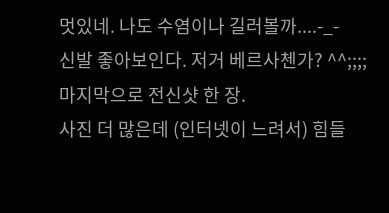멋있네. 나도 수염이나 길러볼까....-_-
신발 좋아보인다. 저거 베르사첸가? ^^;;;;
마지막으로 전신샷 한 장.
사진 더 많은데 (인터넷이 느려서) 힘들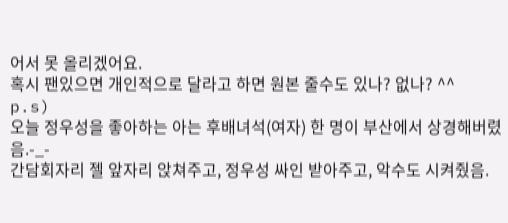어서 못 올리겠어요.
혹시 팬있으면 개인적으로 달라고 하면 원본 줄수도 있나? 없나? ^^
p.s)
오늘 정우성을 좋아하는 아는 후배녀석(여자) 한 명이 부산에서 상경해버렸음.-_-
간담회자리 젤 앞자리 앉쳐주고, 정우성 싸인 받아주고, 악수도 시켜줬음.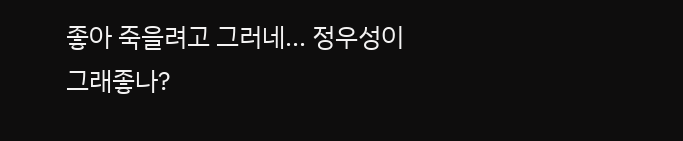좋아 죽을려고 그러네... 정우성이 그래좋나?